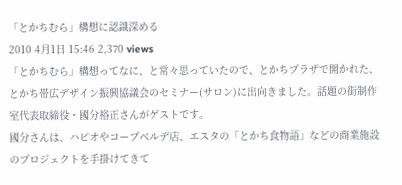「とかちむら」構想に認識深める
2010 4月1日 15:46 2,370 views
「とかちむら」構想ってなに、と常々思っていたので、とかちプラザで開かれた、とかち帯広デザイン振興協議会のセミナー(サロン)に出向きました。話題の街制作室代表取締役・國分裕正さんがゲストです。
國分さんは、ハピオやコープベルデ店、エスタの「とかち食物語」などの商業施設のプロジェクトを手掛けてきて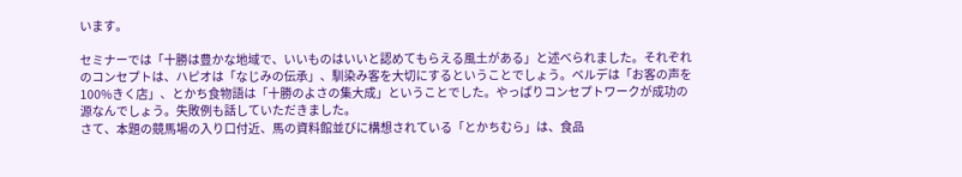います。

セミナーでは「十勝は豊かな地域で、いいものはいいと認めてもらえる風土がある」と述べられました。それぞれのコンセプトは、ハピオは「なじみの伝承」、馴染み客を大切にするということでしょう。ベルデは「お客の声を100%きく店」、とかち食物語は「十勝のよさの集大成」ということでした。やっぱりコンセプトワークが成功の源なんでしょう。失敗例も話していただきました。
さて、本題の競馬場の入り口付近、馬の資料館並びに構想されている「とかちむら」は、食品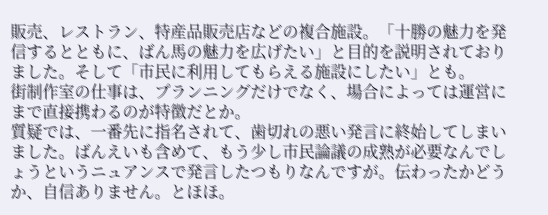販売、レストラン、特産品販売店などの複合施設。「十勝の魅力を発信するとともに、ばん馬の魅力を広げたい」と目的を説明されておりました。そして「市民に利用してもらえる施設にしたい」とも。
街制作室の仕事は、プランニングだけでなく、場合によっては運営にまで直接携わるのが特徴だとか。
質疑では、一番先に指名されて、歯切れの悪い発言に終始してしまいました。ばんえいも含めて、もう少し市民論議の成熟が必要なんでしょうというニュアンスで発言したつもりなんですが。伝わったかどうか、自信ありません。とほほ。